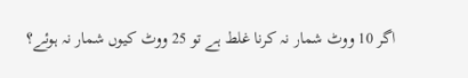اگر 10 ووٹ شمار نہ کرنا غلط ہے تو 25 ووٹ کیوں شمار نہ ہوئے؟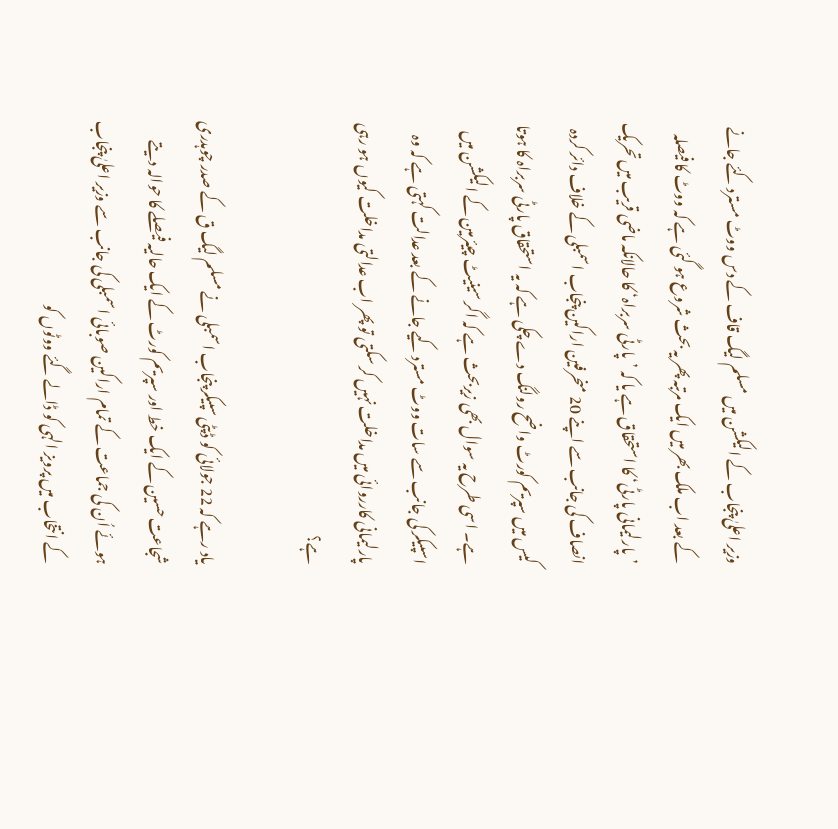وزیر اعلیٰ پنجاب کے الیکشن میں مسلم لیگ قاف کے دس ووٹ مسترد کئے جانے کے بعد اب ملک بھر میں ایک مرتبہ پھر یہ بحث شروع ہو گئی ہے کہ ووٹ کا فیصلہ ’پارلیمانی پارٹی‘ کا استحقاق ہے یا کہ ’پارٹی سربراہ‘ کا حالانکہ ماضی قریب میں تحریک انصاف کی جانب سے اپنے 20 منحرفین اراکین پنجاب اسمبلی کے خلاف دائر کردہ کیس میں سپریم کورٹ واضح رولنگ دے چکی ہے کہ یہ استحقاق پارٹی سربراہ کا ہوتا ہے۔ اسی طرح یہ سوال بھی زیربحث ہے کہ اگر سینیٹ چیئرمین کے الیکشن میں اسپیکر کی جانب سے سات ووٹ مسترد کیے جانے کے بعد عدالت کہتی ہے کہ وہ پارلیمانی کارروائی میں مداخلت نہیں کر سکتی تو پھر اب عدالتی مداخلت کیوں ہو رہی ہے؟

یاد رہے کہ 22 جولائی کو ڈپٹی سپیکر پنجاب اسمبلی نے مسلم لیگ ق کے صدر چوہدری شجاعت حسین کے ایک خط اور سپریم کورٹ کے ایک حالیہ فیصلے کا حوالہ دیتے ہوئے اُن کی جماعت کے تمام اراکین صوبائی اسمبلی کی جانب سے وزیر اعلیٰ پنجاب کے انتخاب میں پرویز الہی کو ڈالے گئے ووٹوں کو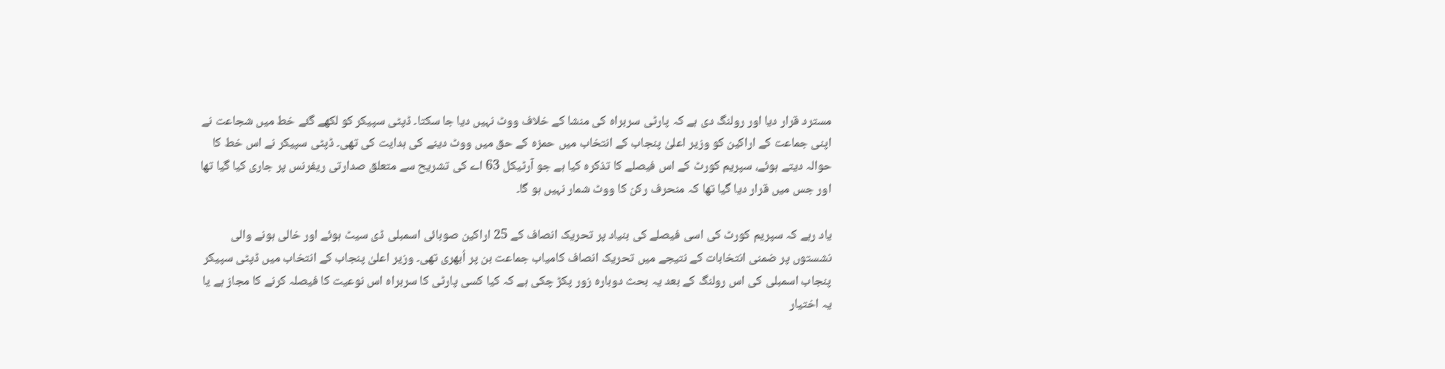مسترد قرار دیا اور رولنگ دی ہے کہ پارٹی سربراہ کی منشا کے خلاف ووٹ نہیں دیا جا سکتا۔ ڈپٹی سپیکر کو لکھے گئے خط میں شجاعت نے اپنی جماعت کے اراکین کو وزیر اعلیٰ پنجاب کے انتخاب میں حمزہ کے حق میں ووٹ دینے کی ہدایت کی تھی۔ ڈپٹی سپیکر نے اس خط کا حوالہ دیتے ہوئے، سپریم کورٹ کے اس فیصلے کا تذکرہ کیا ہے جو آرٹیکل 63 اے کی تشریح سے متعلق صدارتی ریفرنس پر جاری کیا گیا تھا اور جس میں قرار دیا گیا تھا کہ منحرف رکن کا ووٹ شمار نہیں ہو گا۔

یاد رہے کہ سپریم کورٹ کی اسی فیصلے کی بنیاد پر تحریک انصاف کے 25 اراکین صوبائی اسمبلی ڈی سیٹ ہوئے اور خالی ہونے والی نشستوں پر ضمنی انتخابات کے نتیجے میں تحریک انصاف کامیاب جماعت بن پر اُبھری تھی۔ وزیر اعلیٰ پنجاب کے انتخاب میں ڈپٹی سپیکر پنجاب اسمبلی کی اس رولنگ کے بعد یہ بحث دوبارہ زور پکڑ چکی ہے کہ کیا کسی پارٹی کا سربراہ اس نوعیت کا فیصلہ کرنے کا مجاز ہے یا یہ اختیار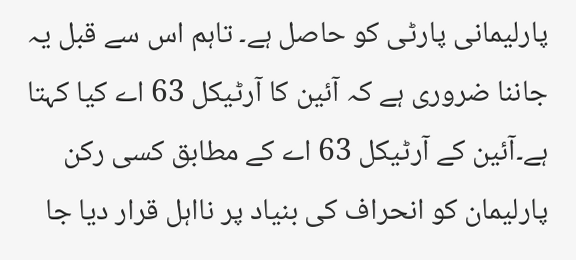پارلیمانی پارٹی کو حاصل ہے۔ تاہم اس سے قبل یہ جاننا ضروری ہے کہ آئین کا آرٹیکل 63 اے کیا کہتا ہے۔آئین کے آرٹیکل 63 اے کے مطابق کسی رکن پارلیمان کو انحراف کی بنیاد پر نااہل قرار دیا جا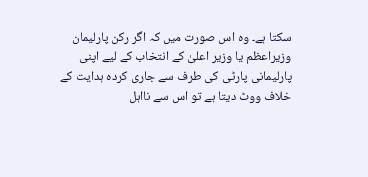سکتا ہے۔ وہ اس صورت میں کہ اگر رکن پارلیمان وزیراعظم یا وزیر اعلیٰ کے انتخاب کے لیے اپنی پارلیمانی پارٹی کی طرف سے جاری کردہ ہدایت کے خلاف ووٹ دیتا ہے تو اس سے نااہل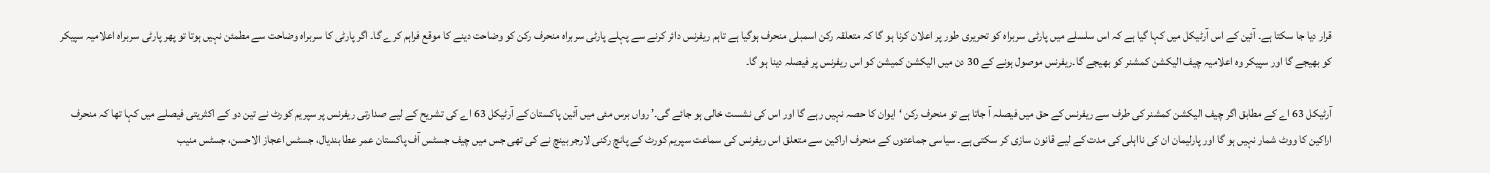قرار دیا جا سکتا ہے۔ آئین کے اس آرٹیکل میں کہا گیا ہے کہ اس سلسلے میں پارٹی سربراہ کو تحریری طور پر اعلان کرنا ہو گا کہ متعلقہ رکن اسمبلی منحرف ہوگیا ہے تاہم ریفرنس دائر کرنے سے پہلے پارٹی سربراہ منحرف رکن کو وضاحت دینے کا موقع فراہم کرے گا۔ اگر پارٹی کا سربراہ وضاحت سے مطمئن نہیں ہوتا تو پھر پارٹی سربراہ اعلامیہ سپیکر کو بھیجے گا اور سپیکر وہ اعلامیہ چیف الیکشن کمشنر کو بھیجے گا۔ریفرنس موصول ہونے کے 30 دن میں الیکشن کمیشن کو اس ریفرنس پر فیصلہ دینا ہو گا۔

آرٹیکل 63 اے کے مطابق اگر چیف الیکشن کمشنر کی طرف سے ریفرنس کے حق میں فیصلہ آ جاتا ہے تو منحرف رکن ‘ایوان کا حصہ نہیں رہے گا اور اس کی نشست خالی ہو جائے گی۔’ رواں برس مئی میں آئین پاکستان کے آرٹیکل 63 اے کی تشریح کے لیے صدارتی ریفرنس پر سپریم کورٹ نے تین دو کے اکثریتی فیصلے میں کہا تھا کہ منحرف اراکین کا ووٹ شمار نہیں ہو گا اور پارلیمان ان کی نااہلی کی مدت کے لیے قانون سازی کر سکتی ہے۔ سیاسی جماعتوں کے منحرف اراکین سے متعلق اس ریفرنس کی سماعت سپریم کورٹ کے پانچ رکنی لارجر بینچ نے کی تھی جس میں چیف جسٹس آف پاکستان عمر عطا بندیال، جسٹس اعجاز الاحسن، جسٹس منیب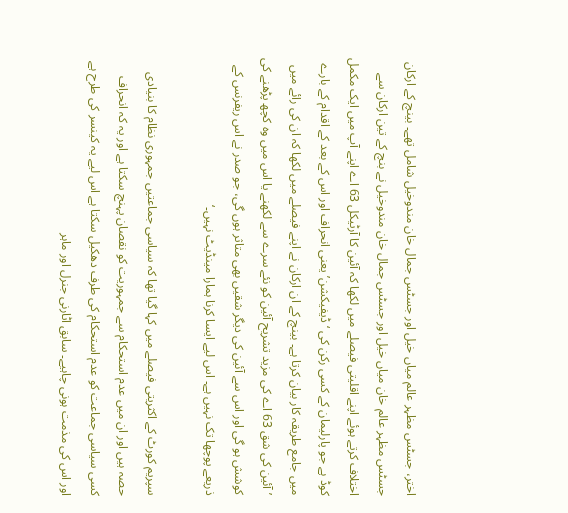اختر، جسٹس مظہر عالم میاں خیل اور جسٹس جمال خان مندوخیل شامل تھے۔ بینچ کے ارکان جسٹس مظہر عالم خان میاں خیل اور جسٹس جمال خان مندوخیل نے بنچ کے تین ارکان سے اختلاف کرتے ہوئے اپنے اقلیتی فیصلے میں لکھا کہ آئین کا آرٹیکل 63 اے اپنے آپ میں ایک مکمل کوڈ ہے جو پارلیمان کے کسی رکن کی ‘ڈیفیکشن’ یعنی انحراف اور اس کے بعد کے اقدام کے بارے میں جامع طریقہ کار بیان کرتا ہے۔ بینچ کے ان ارکان نے اپنے فیصلے میں لکھا کہ ان کی رائے میں ’آئین کی شق 63 اے کی مزید تشریح آئین کو نئے سرے سے لکھنے یا اس میں وہ کچھ پڑھنے کی کوشش ہو گی اور اس سے آئین کی دیگر شقیں بھی متاثر ہوں گی، جو صدر نے اس ریفرنس کے ذریعے پوچھا تک نہیں ہے۔ اس لیے ایسا کرنا ہمارا مینڈیٹ نہیں۔‘

سپریم کورٹ کے اکثریتی فیصلے میں کہا گیا تھا کہ سیاسی جماعتیں جمہوری نظام کا بنیادی حصہ ہیں اور ان میں عدم استحکام سے جمہوریت کو نقصان پہنچ سکتا ہے اور یہ کہ انحراف کسی سیاسی جماعت کو عدم استحکام کی طرف دھکیل سکتا ہے اس لیے یہ کینسر کی طرح ہے اور اس کی مذمت ہونی چاہیے۔ سابق اٹارنی جنرل اور ماہر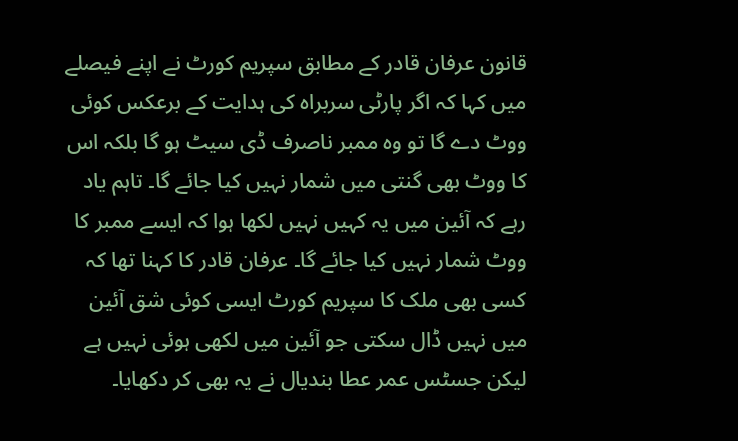قانون عرفان قادر کے مطابق سپریم کورٹ نے اپنے فیصلے میں کہا کہ اگر پارٹی سربراہ کی ہدایت کے برعکس کوئی ووٹ دے گا تو وہ ممبر ناصرف ڈی سیٹ ہو گا بلکہ اس کا ووٹ بھی گنتی میں شمار نہیں کیا جائے گا۔ تاہم یاد رہے کہ آئین میں یہ کہیں نہیں لکھا ہوا کہ ایسے ممبر کا ووٹ شمار نہیں کیا جائے گا۔ عرفان قادر کا کہنا تھا کہ کسی بھی ملک کا سپریم کورٹ ایسی کوئی شق آئین میں نہیں ڈال سکتی جو آئین میں لکھی ہوئی نہیں ہے لیکن جسٹس عمر عطا بندیال نے یہ بھی کر دکھایا۔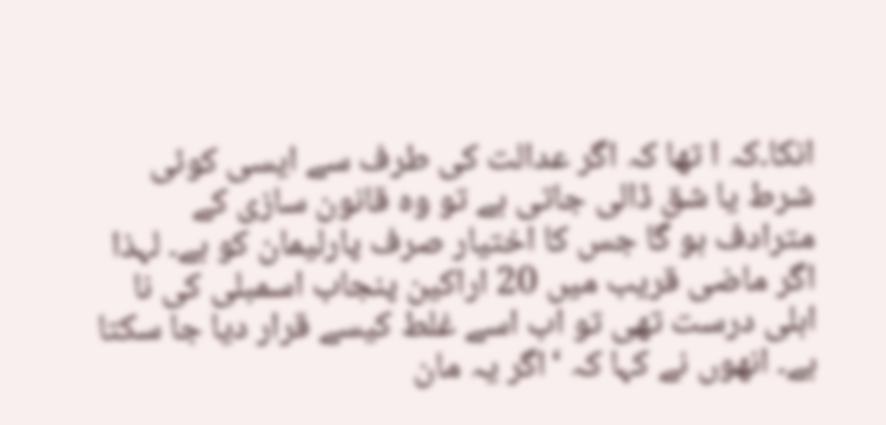انکا۔کہ ا تھا کہ اگر عدالت کی طرف سے ایسی کوئی شرط یا شق ڈالی جاتی ہے تو وہ قانون سازی کے مترادف ہو گا جس کا اختیار صرف پارلیمان کو ہے۔ لہذا اگر ماضی قریب میں 20 اراکین پنجاب اسمبلی کی نا اہلی درست تھی تو اب اسے غلط کیسے قرار دیا جا سکتا ہے۔ انھوں نے کہا کہ ‘اگر یہ مان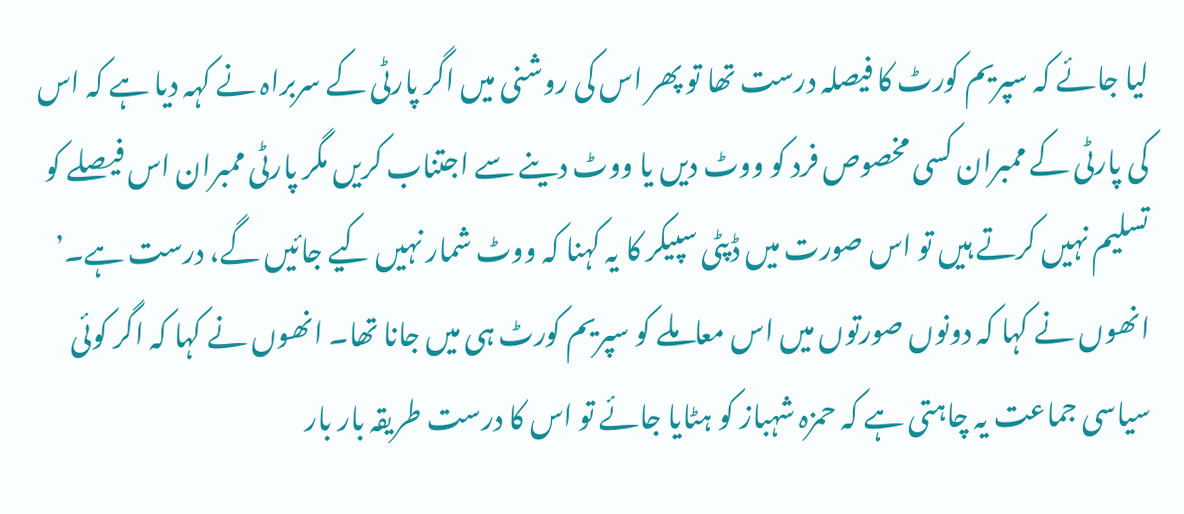لیا جائے کہ سپریم کورٹ کا فیصلہ درست تھا تو پھر اس کی روشنی میں اگر پارٹی کے سربراہ نے کہہ دیا ہے کہ اس کی پارٹی کے ممبران کسی مخصوص فرد کو ووٹ دیں یا ووٹ دینے سے اجتناب کریں مگر پارٹی ممبران اس فیصلے کو تسلیم نہیں کرتے ہیں تو اس صورت میں ڈپٹی سپیکر کا یہ کہنا کہ ووٹ شمار نہیں کیے جائیں گے، درست ہے۔’ انھوں نے کہا کہ دونوں صورتوں میں اس معاملے کو سپریم کورٹ ہی میں جانا تھا۔ انھوں نے کہا کہ اگر کوئی سیاسی جماعت یہ چاہتی ہے کہ حمزہ شہباز کو ہٹایا جائے تو اس کا درست طریقہ بار بار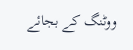ووٹنگ کے بجائے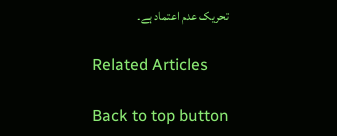تحریک عدم اعتماد ہے۔

Related Articles

Back to top button